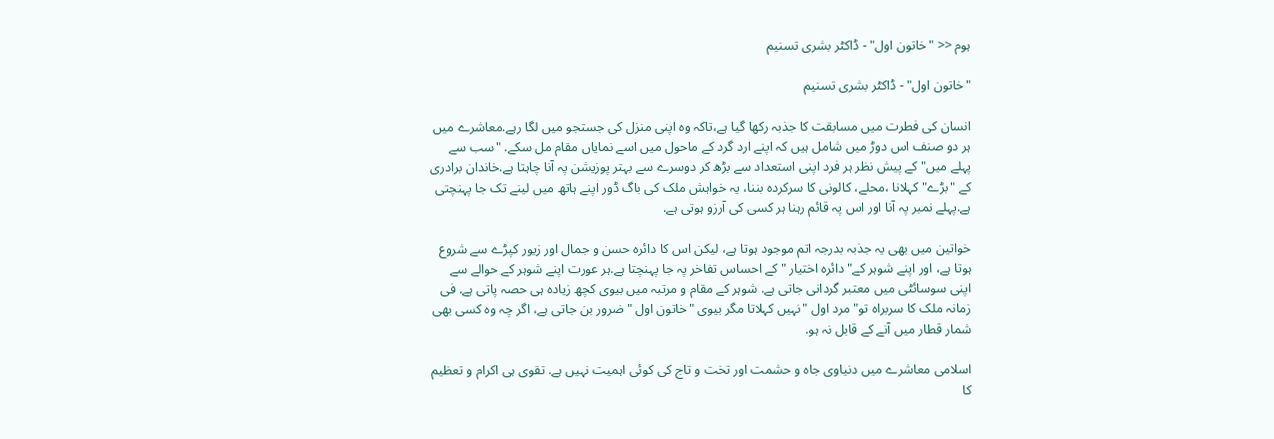ہوم << "خاتون اول" - ڈاکٹر بشری تسنیم

"خاتون اول" - ڈاکٹر بشری تسنیم

انسان کی فطرت میں مسابقت کا جذبہ رکھا گیا ہے،تاکہ وہ اپنی منزل کی جستجو میں لگا رہے.معاشرے میں ہر دو صنف اس دوڑ میں شامل ہیں کہ اپنے ارد گرد کے ماحول میں اسے نمایاں مقام مل سکے. "سب سے پہلے میں" کے پیش نظر ہر فرد اپنی استعداد سے بڑھ کر دوسرے سے بہتر پوزیشن پہ آنا چاہتا ہے.خاندان برادری کے "بڑے"کہلانا ،محلے، کالونی کا سرکردہ بننا، یہ خواہش ملک کی باگ ڈور اپنے ہاتھ میں لینے تک جا پہنچتی ہے.پہلے نمبر پہ آنا اور اس پہ قائم رہنا ہر کسی کی آرزو ہوتی ہے.

خواتین میں بھی یہ جذبہ بدرجہ اتم موجود ہوتا ہے، لیکن اس کا دائرہ حسن و جمال اور زیور کپڑے سے شروع ہوتا ہے، اور اپنے شوہر کے" دائرہ اختیار "کے احساس تفاخر پہ جا پہنچتا ہے.ہر عورت اپنے شوہر کے حوالے سے اپنی سوسائٹی میں معتبر گردانی جاتی ہے. شوہر کے مقام و مرتبہ میں بیوی کچھ زیادہ ہی حصہ پاتی ہے. فی زمانہ ملک کا سربراہ تو" مرد اول "نہیں کہلاتا مگر بیوی "خاتون اول " ضرور بن جاتی ہے، اگر چہ وہ کسی بھی شمار قطار میں آنے کے قابل نہ ہو.

اسلامی معاشرے میں دنیاوی جاہ و حشمت اور تخت و تاج کی کوئی اہمیت نہیں ہے. تقوی ہی اکرام و تعظیم کا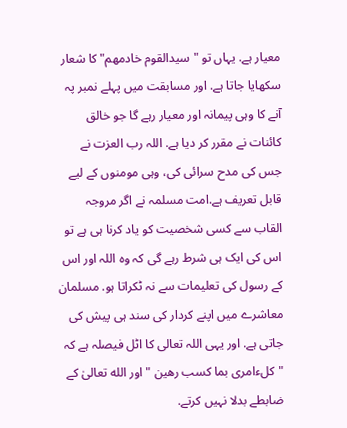معیار ہے. یہاں تو " سیدالقوم خادمهم" کا شعار سکھایا جاتا ہے. اور مسابقت میں پہلے نمبر پہ آنے کا وہی پیمانہ اور معیار رہے گا جو خالق کائنات نے مقرر کر دیا ہے. اللہ رب العزت نے جس کی مدح سرائی کی، وہی مومنوں کے لیے قابل تعریف ہے.امت مسلمہ نے اگر مروجہ القاب سے کسی شخصیت کو یاد کرنا ہی ہے تو اس کی ایک ہی شرط رہے گی کہ وہ اللہ اور اس کے رسول کی تعلیمات سے نہ ٹکراتا ہو. مسلمان معاشرے میں اپنے کردار کی سند ہی پیش کی جاتی ہے. اور یہی اللہ تعالی کا اٹل فیصلہ ہے کہ "کلءامری بما کسب رهین " اور الله تعالیٰ کے ضابطے بدلا نہیں کرتے.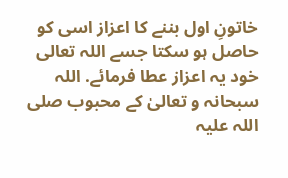خاتونِ اول بننے کا اعزاز اسی کو حاصل ہو سکتا جسے اللہ تعالی خود یہ اعزاز عطا فرمائے. اللہ سبحانہ و تعالیٰ کے محبوب صلی اللہ علیہ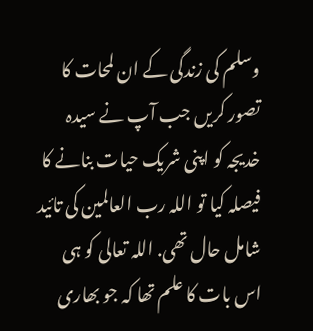وسلم کی زندگی کے ان لمحات کا تصور کریں جب آپ نے سیدہ خدیجہ کو اپنی شریک حیات بنانے کا فیصلہ کیا تو اللہ رب العالمین کی تائید شامل حال تھی. اللہ تعالی کو ہی اس بات کا علم تھا کہ جو بھاری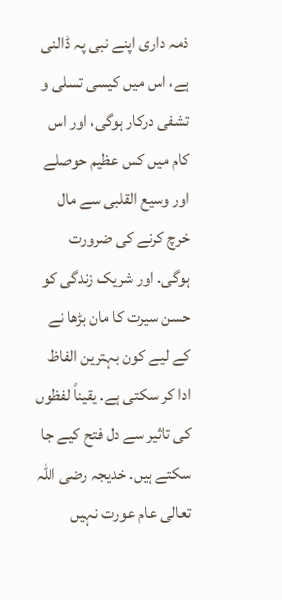ذمہ داری اپنے نبی پہ ڈالنی ہے، اس میں کیسی تسلی و تشفی درکار ہوگی، اور اس کام میں کس عظیم حوصلے اور وسیع القلبی سے مال خرچ کرنے کی ضرورت ہوگی. اور شریک زندگی کو حسن سیرت کا مان بڑھا نے کے لیے کون بہترین الفاظ ادا کر سکتی ہے. یقیناً لفظوں کی تاثیر سے دل فتح کیے جا سکتے ہیں. خدیجہ رضی اللہ تعالی عام عورت نہیں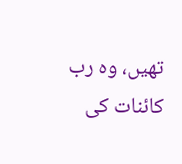تھیں، وہ رب کائنات کی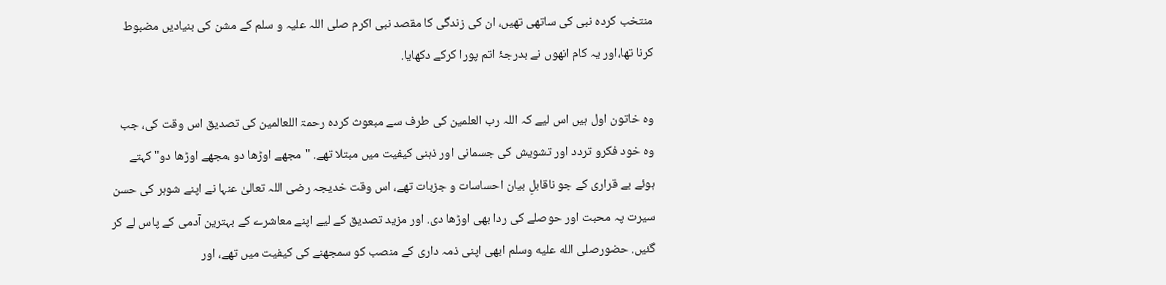منتخب کردہ نبی کی ساتھی تھیں، ان کی زندگی کا مقصد نبی اکرم صلی اللہ علیہ و سلم کے مشن کی بنیادیں مضبوط کرنا تھا،اور یہ کام انھوں نے بدرجۂ اتم پورا کرکے دکھایا.

وہ خاتون اول ہیں اس لیے کہ اللہ رب العلمین کی طرف سے مبعوث کردہ رحمۃ اللعالمین کی تصدیق اس وقت کی، جب وہ خود فکرو تردد اور تشویش کی جسمانی اور ذہنی کیفیت میں مبتلا تھے. "مجھے اوڑھا دو ،مجھے اوڑھا دو" کہتے ہوئے بے قراری کے جو ناقابلِ بیان احساسات و جزبات تھے، اس وقت خدیجہ رضی اللہ تعالیٰ عنہا نے اپنے شوہر کی حسن سیرت پہ محبت اور حوصلے کی ردا بھی اوڑھا دی. اور مزید تصدیق کے لیے اپنے معاشرے کے بہترین آدمی کے پاس لے کر گئیں. حضورصلى الله عليه وسلم ابھی اپنی ذمہ داری کے منصب کو سمجھنے کی کیفیت میں تھے، اور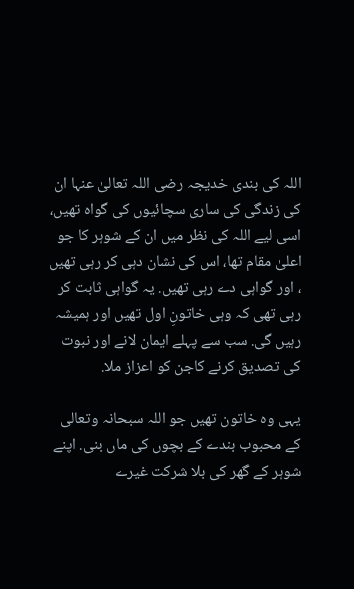اللہ کی بندی خدیجہ رضی اللہ تعالیٰ عنہا ان کی زندگی کی ساری سچائیوں کی گواہ تھیں، اسی لیے اللہ کی نظر میں ان کے شوہر کا جو اعلیٰ مقام تھا، اس کی نشان دہی کر رہی تھیں ، اور گواہی دے رہی تھیں. یہ گواہی ثابت کر رہی تھی کہ وہی خاتونِ اول تھیں اور ہمیشہ رہیں گی. سب سے پہلے ایمان لانے اور نبوت کی تصدیق کرنے کاجن کو اعزاز ملا.

یہی وہ خاتون تھیں جو اللہ سبحانہ وتعالی کے محبوب بندے کے بچوں کی ماں بنی. اپنے شوہر کے گھر کی بلا شرکت غیرے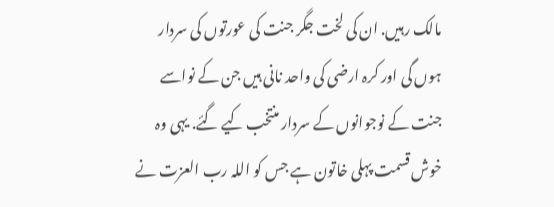مالک رہیں. ان کی لخت جگر جنت کی عورتوں کی سردار ہوں گی اور کرہ ارضی کی واحد نانی ہیں جن کے نواسے جنت کے نوجوانوں کے سردار منتخب کیے گئے. یہی وہ خوش قسمت پہلی خاتون ہے جس کو اللہ رب العزت نے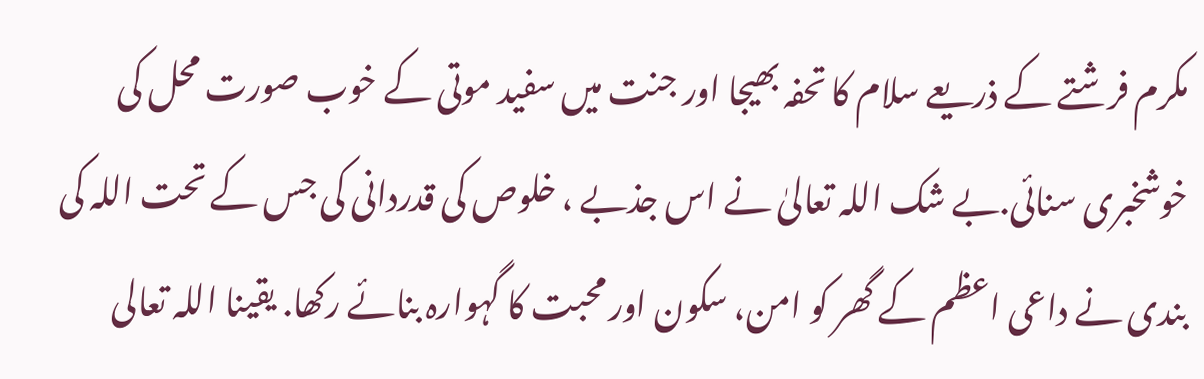مکرم فرشتے کے ذریعے سلام کا تحفہ بھیجا اور جنت میں سفید موتی کے خوب صورت محل کی خوشخبری سنائی.بے شک اللہ تعالیٰ نے اس جذبے ، خلوص کی قدردانی کی جس کے تحت اللہ کی بندی نے داعی اعظم کے گھر کو امن، سکون اور محبت کا گہوارہ بنائے رکھا. یقینا اللہ تعالی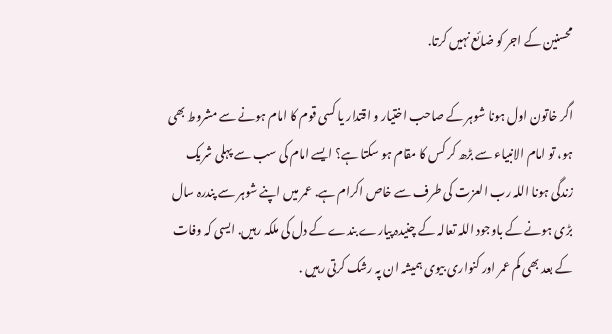محسنین کے اجر کو ضائع نہیں کرتا.

اگر خاتون اول ہونا شوہر کے صاحب اختیار و اقتدار یا کسی قوم کا امام ہونے سے مشروط بھی ہو، تو امام الانبیاء سے بڑھ کر کس کا مقام ہو سکتا ہے؟ ایسے امام کی سب سے پہلی شریک زندگی ہونا اللہ رب العزت کی طرف سے خاص اکرام ہے. عمر میں اپنے شوہر سے پندرہ سال بڑی ہونے کے باوجود اللہ تعالہ کے چنیدہ پیارے بندے کے دل کی ملکہ رہیں. ایسی کہ وفات کے بعد بھی کم عمر اور کنواری بیوی ہمیشہ ان پہ رشک کرتی رہیں .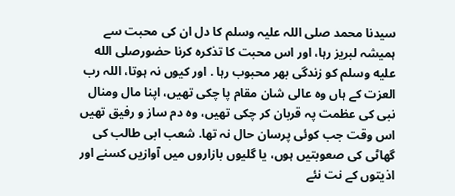سیدنا محمد صلی اللہ عليہ وسلم کا دل ان کی محبت سے ہمیشہ لبریز رہا، اور اس محبت کا تذکرہ کرنا حضورصلى الله عليه وسلم کو زندگی بھر محبوب رہا . اور کیوں نہ ہوتا، اللہ رب العزت کے ہاں وہ عالی شان مقام پا چکی تھیں، اپنا مال ومنال نبی کی عظمت پہ قربان کر چکی تھیں، وہ دم ساز و رفیق تھیں اس وقت جب کوئی پرسان حال نہ تھا. شعب ابی طالب کی گھاٹی کی صعوبتیں ہوں، یا گلیوں بازاروں میں آوازیں کسنے اور اذیتوں کے نت نئے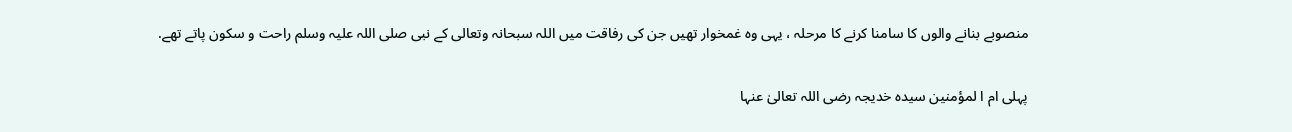منصوبے بنانے والوں کا سامنا کرنے کا مرحلہ ، یہی وہ غمخوار تھیں جن کی رفاقت میں اللہ سبحانہ وتعالی کے نبی صلی اللہ علیہ وسلم راحت و سکون پاتے تھے.

پہلی ام ا لمؤمنین سیدہ خدیجہ رضی اللہ تعالیٰ عنہا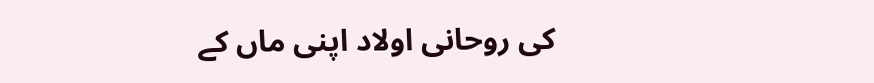کی روحانی اولاد اپنی ماں کے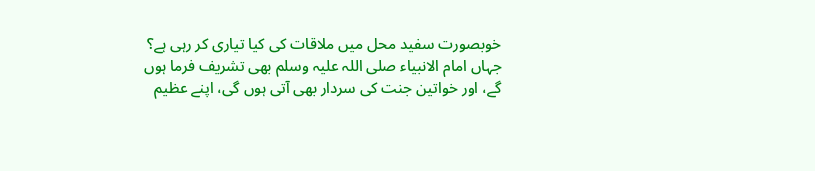خوبصورت سفید محل میں ملاقات کی کیا تیاری کر رہی ہے؟ جہاں امام الانبیاء صلی اللہ علیہ وسلم بھی تشریف فرما ہوں گے، اور خواتین جنت کی سردار بھی آتی ہوں گی، اپنے عظیم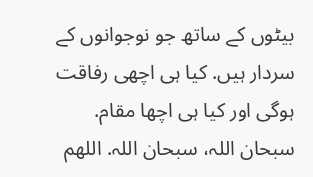بیٹوں کے ساتھ جو نوجوانوں کے سردار ہیں. کیا ہی اچھی رفاقت ہوگی اور کیا ہی اچھا مقام. سبحان اللہ، سبحان اللہ. اللهم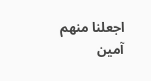اجعلنا منهم آمین